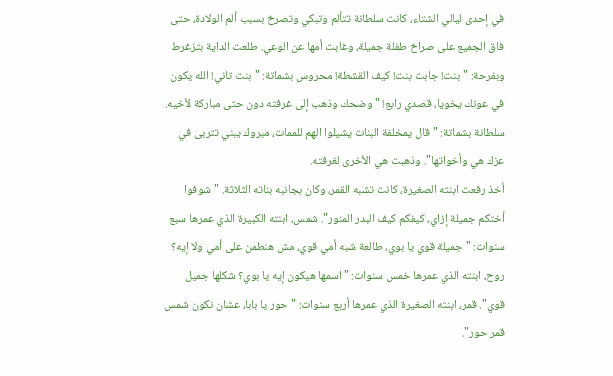في إحدى ليالي الشتاء، كانت سلطانة تتألم وتبكي وتصرخ بسبب ألم الولادة، حتى فاق الجميع على صراخ طفلة جميلة، وغابت أمها عن الوعي. طلعت الداية بتزغرط وبفرحة: "بنت! جابت بنت! كيف القشطة! محروس بشماتة: "بنت تاني! الله يكون في عونك يخويا، قصدي رابع! " وضحك وذهب إلى غرفته دون حتى مباركة لأخيه. سلطانة بشماتة: "قال يمخلفة البنات يشيلوا الهم للممات، مبروك يبني تتربى في عزك هي وأخواتها". وذهبت هي الأخرى لغرفته.
أخذ رفعت ابنته الصغيرة، كانت تشبه القمر، وكان بجانبه بناته الثلاثة. "شوفوا أختكم جميلة إزاي، كيفكم كيف البدر المنور". شمس، ابنته الكبيرة الذي عمرها سبع سنوات: "جميلة قوي يا بوي، طالعة شبه أمي قوي، مش هنطمن على أمي ولا إيه؟ روح، ابنته الذي عمرها خمس سنوات: "اسمها هيكون إيه يا بوي؟ شكلها جميل قوي". قمر، ابنته الصغيرة الذي عمرها أربع سنوات: "حور يا بابا، عشان نكون شمس قمر حور".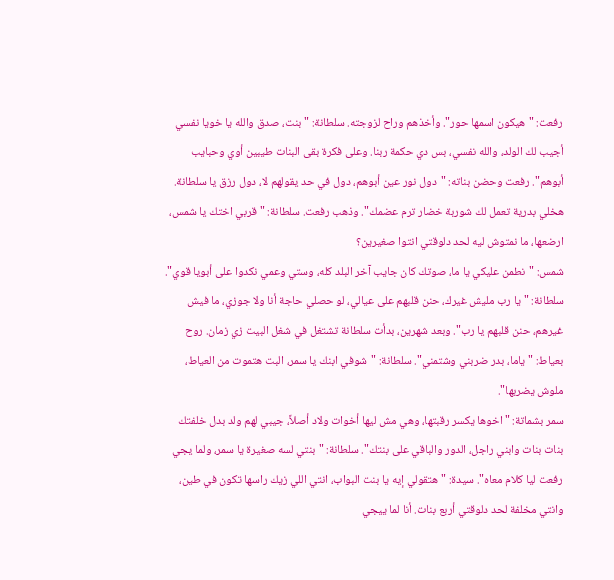رفعت: "هيكون اسمها حور". وأخذهم وراح لزوجته. سلطانة: "بنت، صدق والله يا خويا نفسي أجيب لك الولد، والله نفسي، بس دي حكمة ربنا. وعلى فكرة بقى البنات طيبين أوي وحبايب أبوهم". رفعت وحضن بناته: "دول نور عين أبوهم، دول في حد يقولهم لا، دول رزق يا سلطانة. هخلي بدرية تعمل لك شوربة خضار ترم عضمك". وذهب رفعت. سلطانة: "قربي اختك يا شمس، ارضعها، ما نمتوش ليه لحد دلوقتي انتوا صغيرين؟
شمس: "نطمن عليكي يا ما، صوتك كان جايب آخر البلد كله، وستي وعمي نكدوا على أبويا قوي". سلطانة: "يا رب مليش غيرك، حنن قلبهم على عيالي، لو حصلي حاجة أنا ولا جوزي، ما فيش غيرهم، حنن قلبهم يا رب". وبعد شهرين، بدأت سلطانة تشتغل في شغل البيت زي زمان. روح بعياط: "ياما، بدر ضربني وشتمني". سلطانة: "شوفي ابنك يا سمر، البت هتموت من العياط، ملوش يضربها".
سمر بشماتة: "اخوها يكسر رقبتها، وهي مش ليها أخوات ولاد أصلاً، جيبي لهم ولد بدل خلفتك بنات بنات وابني راجل، الدور والباقي على بنتك". سلطانة: "بنتي لسه صغيرة يا سمر، ولما يجي رفعت ليا كلام معاه". سيدة: "هتقولي إيه يا بنت البواب، انتي اللي زيك راسها تكون في طين، وانتي مخلفة لحد دلوقتي أربع بنات. أنا لما ييجي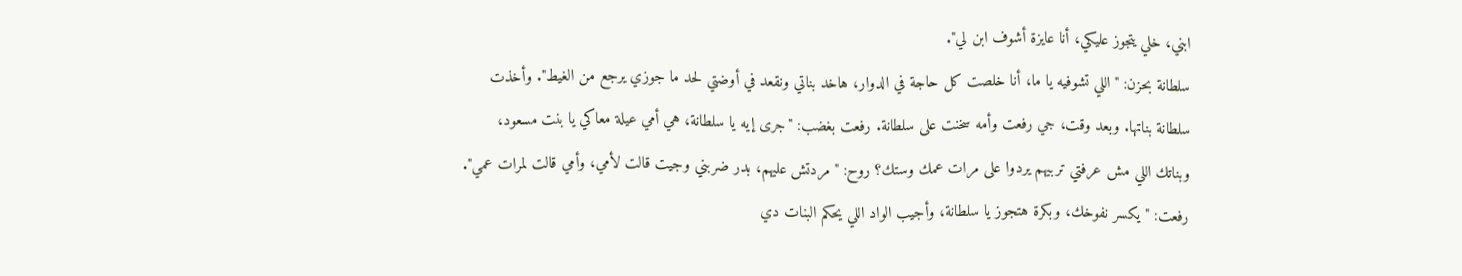ابني، خلي يتجوز عليكي، أنا عايزة أشوف ابن لي".
سلطانة بحزن: "اللي تشوفيه يا ما، أنا خلصت كل حاجة في الدوار، هاخد بناتي ونقعد في أوضتي لحد ما جوزي يرجع من الغيط". وأخذت سلطانة بناتها. وبعد وقت، جي رفعت وأمه سخنت على سلطانة. رفعت بغضب: "جرى إيه يا سلطانة، هي أمي عيلة معاكي يا بنت مسعود، وبناتك اللي مش عرفتي تربيهم يردوا على مرات عمك وستك؟ روح: "مردتش عليهم، بدر ضربني وجيت قالت لأمي، وأمي قالت لمرات عمي".
رفعت: "يكسر نفوخك، وبكرة هتجوز يا سلطانة، وأجيب الواد اللي يحكم البنات دي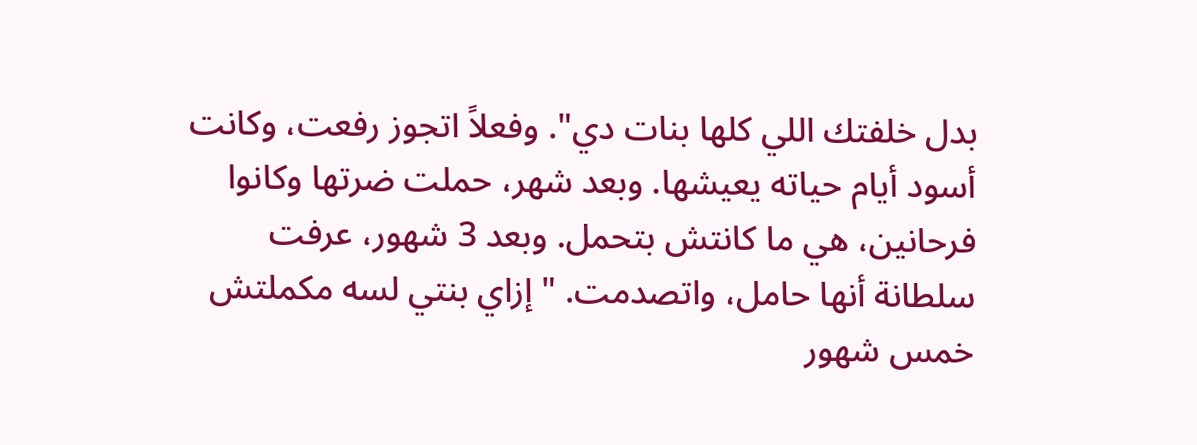بدل خلفتك اللي كلها بنات دي". وفعلاً اتجوز رفعت، وكانت أسود أيام حياته يعيشها. وبعد شهر، حملت ضرتها وكانوا فرحانين، هي ما كانتش بتحمل. وبعد 3 شهور، عرفت سلطانة أنها حامل، واتصدمت. "إزاي بنتي لسه مكملتش خمس شهور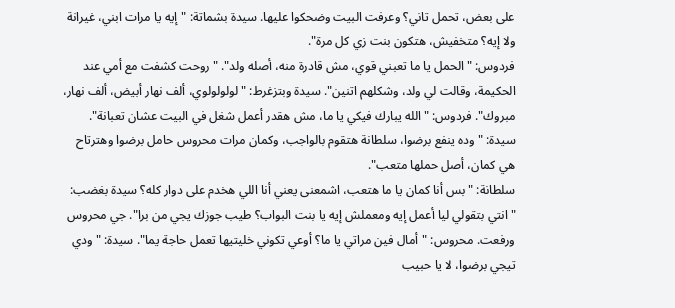على بعض، تحمل تاني؟ وعرفت البيت وضحكوا عليها. سيدة بشماتة: "إيه يا مرات ابني، غيرانة ولا إيه؟ متخفيش، هتكون بنت زي كل مرة".
فردوس: "الحمل يا ما تعبني قوي، مش قادرة منه، أصله ولد". "روحت كشفت مع أمي عند الحكيمة، وقالت لي ولد، وشكلهم اتنين". سيدة وبتزغرط: "لولولولوي، ألف نهار أبيض، ألف نهار، مبروك". فردوس: "الله يبارك فيكي يا ما، مش هقدر أعمل شغل في البيت عشان تعبانة". سيدة: "وده ينفع برضوا، سلطانة هتقوم بالواجب، وكمان مرات محروس حامل برضوا وهترتاح هي كمان، أصل حملها متعب".
سلطانة: "بس أنا كمان يا ما هتعب، اشمعنى يعني أنا اللي هخدم على دوار كله؟ سيدة بغضب: "انتي بتقولي ليا أعمل إيه ومعملش إيه يا بنت البواب؟ طيب جوزك يجي من برا". جي محروس ورفعت. محروس: "أمال فين مراتي يا ما؟ أوعي تكوني خليتيها تعمل حاجة يما". سيدة: "ودي تيجي برضوا، لا يا حبيب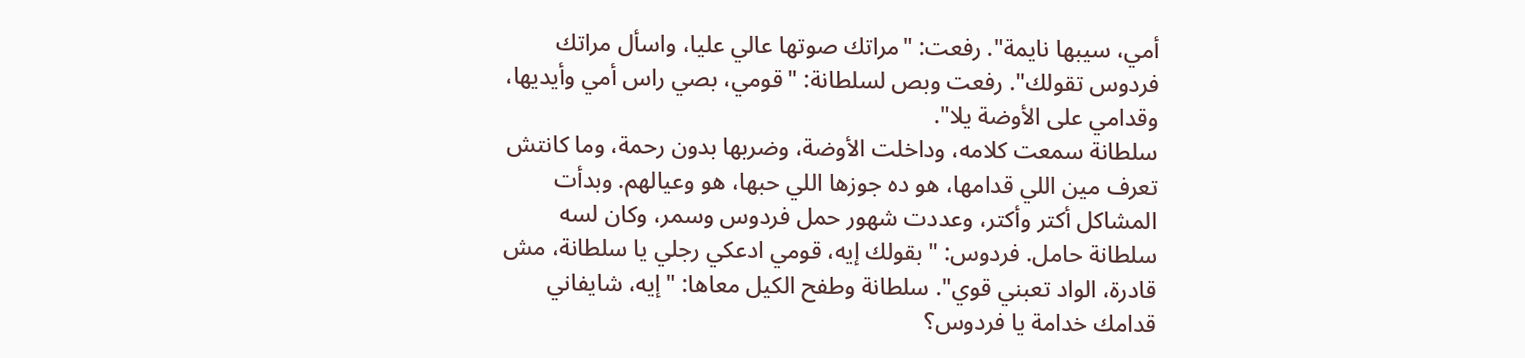أمي، سيبها نايمة". رفعت: "مراتك صوتها عالي عليا، واسأل مراتك فردوس تقولك". رفعت وبص لسلطانة: "قومي، بصي راس أمي وأيديها، وقدامي على الأوضة يلا".
سلطانة سمعت كلامه، وداخلت الأوضة، وضربها بدون رحمة، وما كانتش تعرف مين اللي قدامها، هو ده جوزها اللي حبها، هو وعيالهم. وبدأت المشاكل أكتر وأكتر، وعددت شهور حمل فردوس وسمر، وكان لسه سلطانة حامل. فردوس: "بقولك إيه، قومي ادعكي رجلي يا سلطانة، مش قادرة، الواد تعبني قوي". سلطانة وطفح الكيل معاها: "إيه، شايفاني قدامك خدامة يا فردوس؟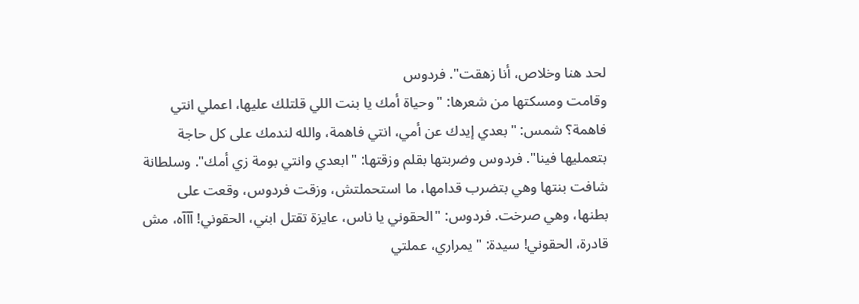لحد هنا وخلاص، أنا زهقت". فردوس
وقامت ومسكتها من شعرها: "وحياة أمك يا بنت اللي قلتلك عليها، اعملي انتي فاهمة؟ شمس: "بعدي إيدك عن أمي، انتي فاهمة، والله لندمك على كل حاجة بتعمليها فينا". فردوس وضربتها بقلم وزقتها: "ابعدي وانتي بومة زي أمك". وسلطانة شافت بنتها وهي بتضرب قدامها، ما استحملتش، وزقت فردوس، وقعت على بطنها، وهي صرخت. فردوس: "الحقوني يا ناس، عايزة تقتل ابني، الحقوني! آآآه، مش قادرة، الحقوني! سيدة: "يمراري، عملتي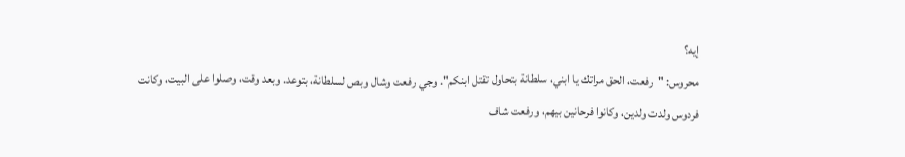إيه؟
محروس: "رفعت، الحق مراتك يا ابني، سلطانة بتحاول تقتل ابنكم". وجي رفعت وشال وبص لسلطانة، بتوعد. وبعد وقت، وصلوا على البيت، وكانت فردوس ولدت ولدين، وكانوا فرحانين بيهم، ورفعت شاف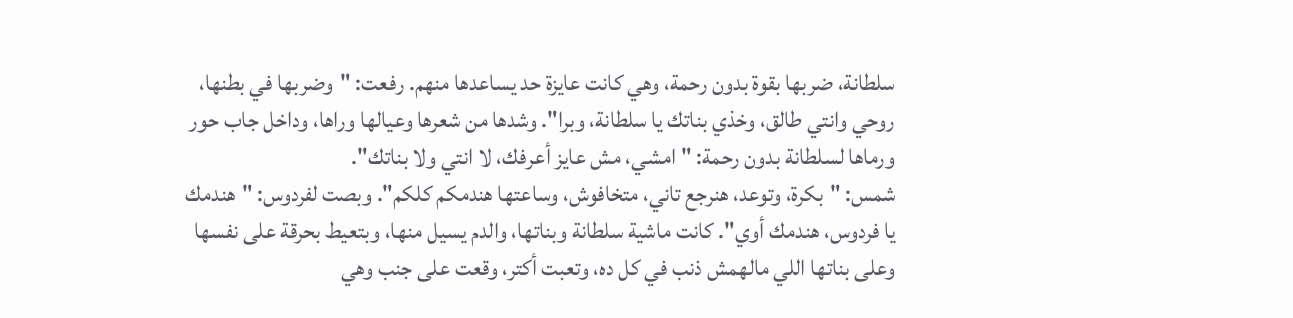سلطانة، ضربها بقوة بدون رحمة، وهي كانت عايزة حد يساعدها منهم. رفعت: "وضربها في بطنها، روحي وانتي طالق، وخذي بناتك يا سلطانة، وبرا". وشدها من شعرها وعيالها وراها، وداخل جاب حور ورماها لسلطانة بدون رحمة: "امشي، مش عايز أعرفك، لا انتي ولا بناتك".
شمس: "بكرة، وتوعد، هنرجع تاني، متخافوش، وساعتها هندمكم كلكم". وبصت لفردوس: "هندمك يا فردوس، هندمك أوي". كانت ماشية سلطانة وبناتها، والدم يسيل منها، وبتعيط بحرقة على نفسها وعلى بناتها اللي مالهمش ذنب في كل ده، وتعبت أكتر، وقعت على جنب وهي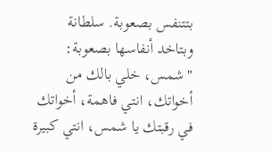بتتنفس بصعوبة. سلطانة وبتاخد أنفاسها بصعوبة: "شمس، خلي بالك من أخواتك، انتي فاهمة، أخواتك في رقبتك يا شمس، انتي كبيرة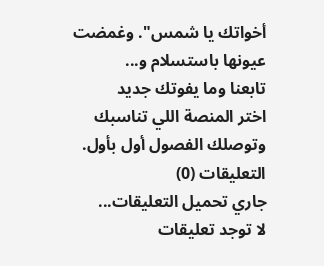أخواتك يا شمس". وغمضت عيونها باستسلام و...
تابعنا وما يفوتك جديد
اختر المنصة اللي تناسبك وتوصلك الفصول أول بأول.
التعليقات (0)
جاري تحميل التعليقات...
لا توجد تعليقات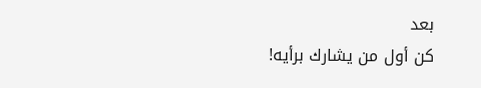بعد
كن أول من يشارك برأيه!